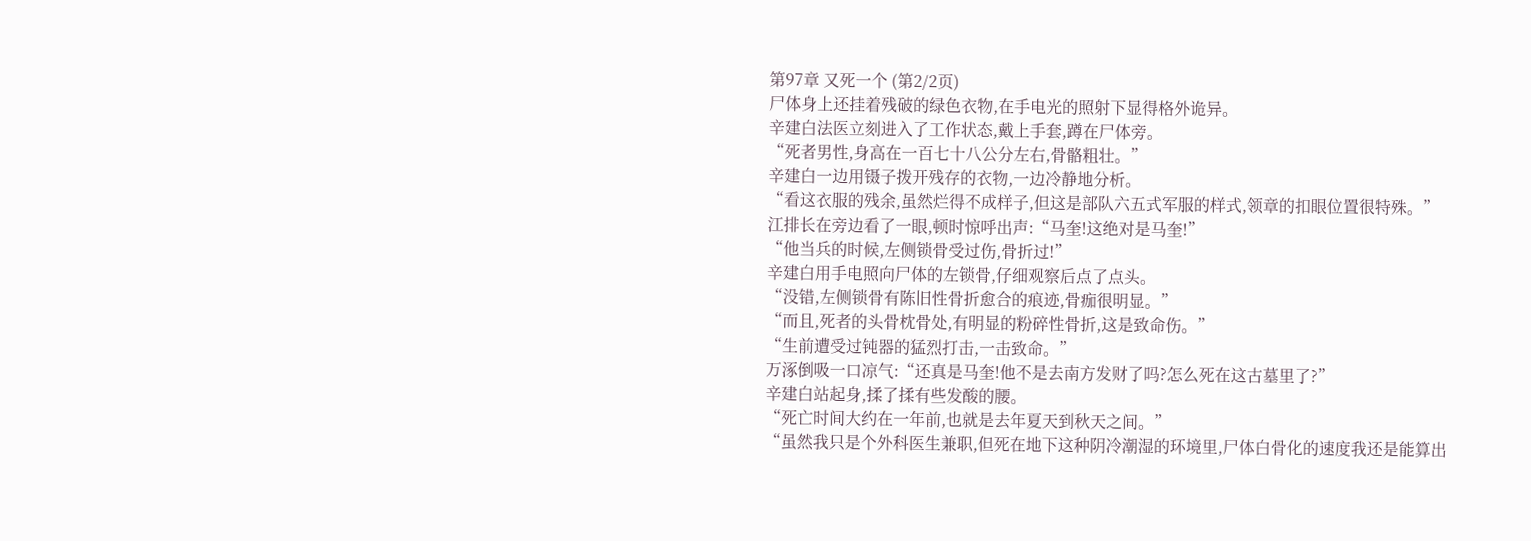第97章 又死一个 (第2/2页)
尸体身上还挂着残破的绿色衣物,在手电光的照射下显得格外诡异。
辛建白法医立刻进入了工作状态,戴上手套,蹲在尸体旁。
“死者男性,身高在一百七十八公分左右,骨骼粗壮。”
辛建白一边用镊子拨开残存的衣物,一边冷静地分析。
“看这衣服的残余,虽然烂得不成样子,但这是部队六五式军服的样式,领章的扣眼位置很特殊。”
江排长在旁边看了一眼,顿时惊呼出声:“马奎!这绝对是马奎!”
“他当兵的时候,左侧锁骨受过伤,骨折过!”
辛建白用手电照向尸体的左锁骨,仔细观察后点了点头。
“没错,左侧锁骨有陈旧性骨折愈合的痕迹,骨痂很明显。”
“而且,死者的头骨枕骨处,有明显的粉碎性骨折,这是致命伤。”
“生前遭受过钝器的猛烈打击,一击致命。”
万涿倒吸一口凉气:“还真是马奎!他不是去南方发财了吗?怎么死在这古墓里了?”
辛建白站起身,揉了揉有些发酸的腰。
“死亡时间大约在一年前,也就是去年夏天到秋天之间。”
“虽然我只是个外科医生兼职,但死在地下这种阴冷潮湿的环境里,尸体白骨化的速度我还是能算出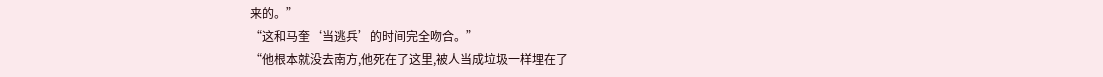来的。”
“这和马奎‘当逃兵’的时间完全吻合。”
“他根本就没去南方,他死在了这里,被人当成垃圾一样埋在了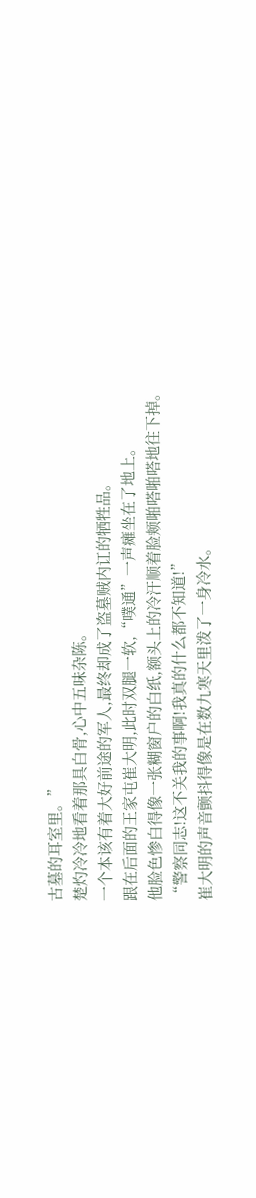古墓的耳室里。”
楚灼冷冷地看着那具白骨,心中五味杂陈。
一个本该有着大好前途的军人,最终却成了盗墓贼内讧的牺牲品。
跟在后面的王家屯崔大明,此时双腿一软,“噗通”一声瘫坐在了地上。
他脸色惨白得像一张糊窗户的白纸,额头上的冷汗顺着脸颊啪嗒啪嗒地往下掉。
“警察同志!这不关我的事啊!我真的什么都不知道!”
崔大明的声音颤抖得像是在数九寒天里泼了一身冷水。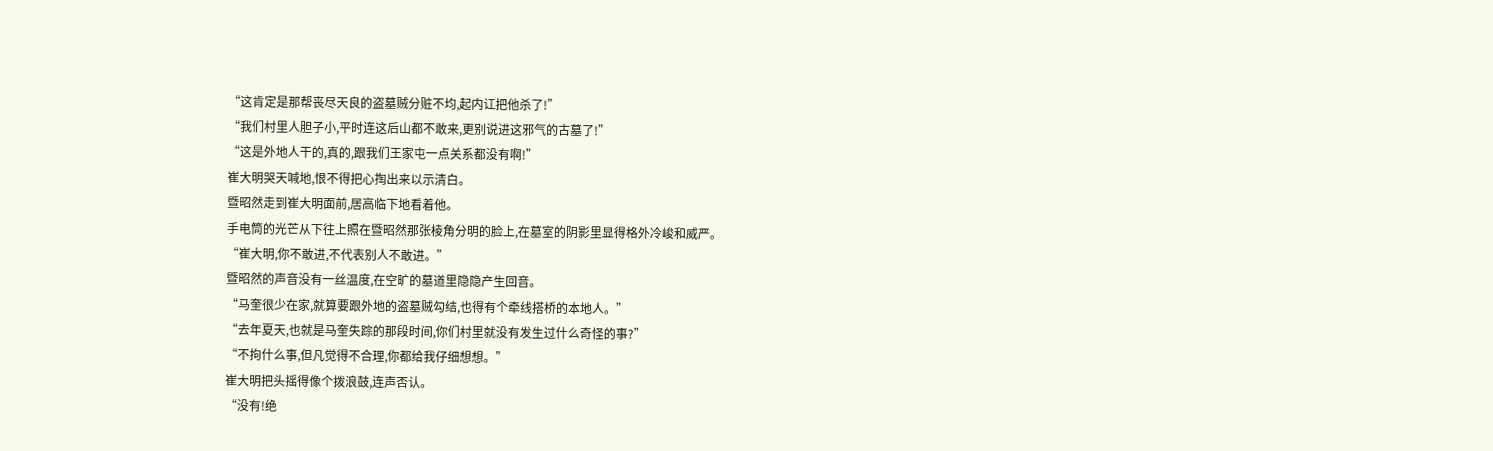“这肯定是那帮丧尽天良的盗墓贼分赃不均,起内讧把他杀了!”
“我们村里人胆子小,平时连这后山都不敢来,更别说进这邪气的古墓了!”
“这是外地人干的,真的,跟我们王家屯一点关系都没有啊!”
崔大明哭天喊地,恨不得把心掏出来以示清白。
暨昭然走到崔大明面前,居高临下地看着他。
手电筒的光芒从下往上照在暨昭然那张棱角分明的脸上,在墓室的阴影里显得格外冷峻和威严。
“崔大明,你不敢进,不代表别人不敢进。”
暨昭然的声音没有一丝温度,在空旷的墓道里隐隐产生回音。
“马奎很少在家,就算要跟外地的盗墓贼勾结,也得有个牵线搭桥的本地人。”
“去年夏天,也就是马奎失踪的那段时间,你们村里就没有发生过什么奇怪的事?”
“不拘什么事,但凡觉得不合理,你都给我仔细想想。”
崔大明把头摇得像个拨浪鼓,连声否认。
“没有!绝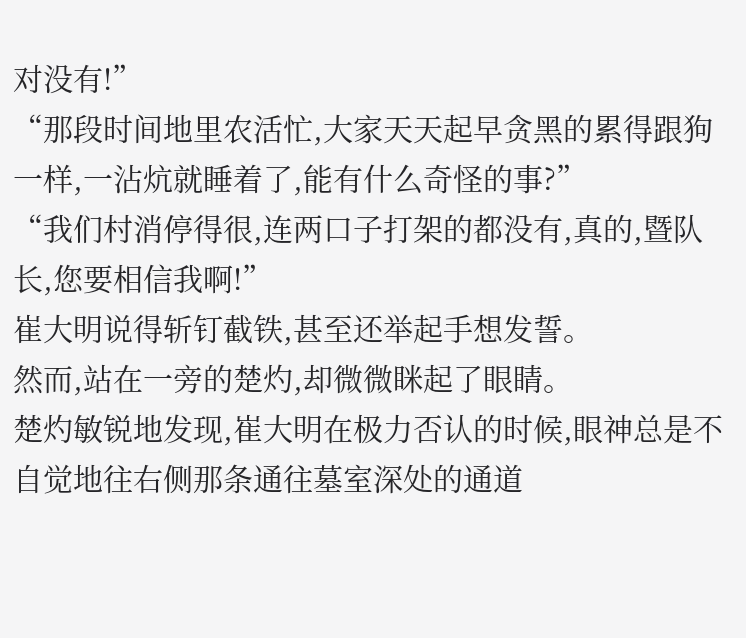对没有!”
“那段时间地里农活忙,大家天天起早贪黑的累得跟狗一样,一沾炕就睡着了,能有什么奇怪的事?”
“我们村消停得很,连两口子打架的都没有,真的,暨队长,您要相信我啊!”
崔大明说得斩钉截铁,甚至还举起手想发誓。
然而,站在一旁的楚灼,却微微眯起了眼睛。
楚灼敏锐地发现,崔大明在极力否认的时候,眼神总是不自觉地往右侧那条通往墓室深处的通道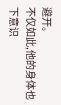避开。
不仅如此,他的身体也下意识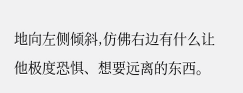地向左侧倾斜,仿佛右边有什么让他极度恐惧、想要远离的东西。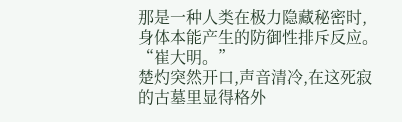那是一种人类在极力隐藏秘密时,身体本能产生的防御性排斥反应。
“崔大明。”
楚灼突然开口,声音清冷,在这死寂的古墓里显得格外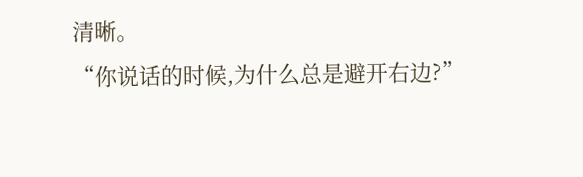清晰。
“你说话的时候,为什么总是避开右边?”